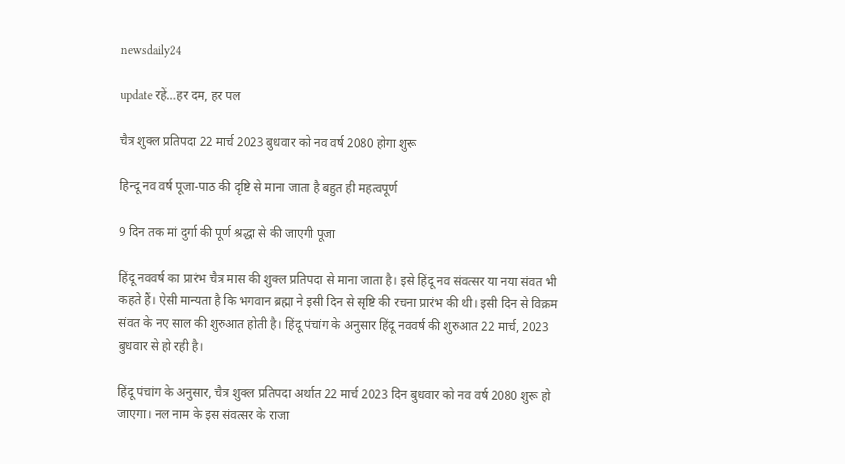newsdaily24

update रहें…हर दम, हर पल

चैत्र शुक्ल प्रतिपदा 22 मार्च 2023 बुधवार को नव वर्ष 2080 होगा शुरू

हिन्दू नव वर्ष पूजा-पाठ की दृष्टि से माना जाता है बहुत ही महत्वपूर्ण

9 दिन तक मां दुर्गा की पूर्ण श्रद्धा से की जाएगी पूजा

हिंदू नववर्ष का प्रारंभ चैत्र मास की शुक्ल प्रतिपदा से माना जाता है। इसे हिंदू नव संवत्सर या नया संवत भी कहते हैं। ऐसी मान्यता है कि भगवान ब्रह्मा ने इसी दिन से सृष्टि की रचना प्रारंभ की थी। इसी दिन से विक्रम संवत के नए साल की शुरुआत होती है। हिंदू पंचांग के अनुसार हिंदू नववर्ष की शुरुआत 22 मार्च, 2023 बुधवार से हो रही है।

हिंदू पंचांग के अनुसार, चैत्र शुक्ल प्रतिपदा अर्थात 22 मार्च 2023 दिन बुधवार को नव वर्ष 2080 शुरू हो जाएगा। नल नाम के इस संवत्सर के राजा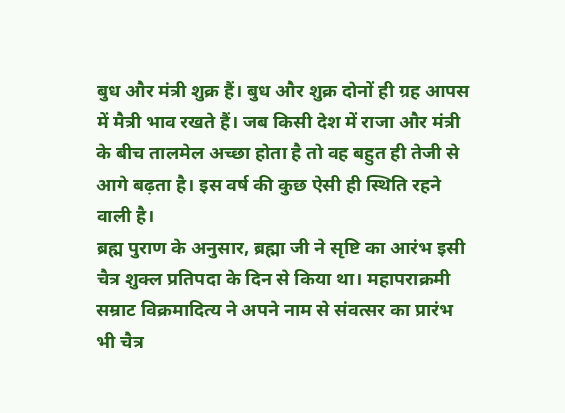बुध और मंत्री शुक्र हैं। बुध और शुक्र दोनों ही ग्रह आपस में मैत्री भाव रखते हैं। जब किसी देश में राजा और मंत्री के बीच तालमेल अच्छा होता है तो वह बहुत ही तेजी से आगे बढ़ता है। इस वर्ष की कुछ ऐसी ही स्थिति रहने वाली है।
ब्रह्म पुराण के अनुसार, ब्रह्मा जी ने सृष्टि का आरंभ इसी चैत्र शुक्ल प्रतिपदा के दिन से किया था। महापराक्रमी सम्राट विक्रमादित्य ने अपने नाम से संवत्सर का प्रारंभ भी चैत्र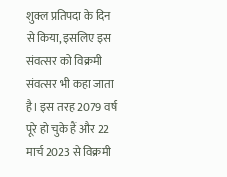शुक्ल प्रतिपदा के दिन से किया, इसलिए इस संवत्सर को विक्रमी संवत्सर भी कहा जाता है। इस तरह 2079 वर्ष पूरे हो चुके हैं और 22 मार्च 2023 से विक्रमी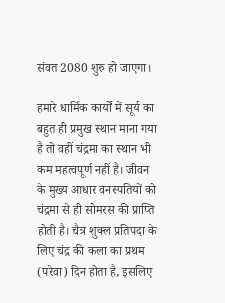संवत 2080 शुरु हो जाएगा।

हमारे धार्मिक कार्यों में सूर्य का बहुत ही प्रमुख स्थान माना गया है तो वहीं चंद्रमा का स्थान भी कम महत्वपूर्ण नहीं है। जीवन के मुख्य आधार वनस्पतियों को चंद्रमा से ही सोमरस की प्राप्ति होती है। चैत्र शुक्ल प्रतिपदा के लिए चंद्र की कला का प्रथम (परेवा) दिन होता है, इसलिए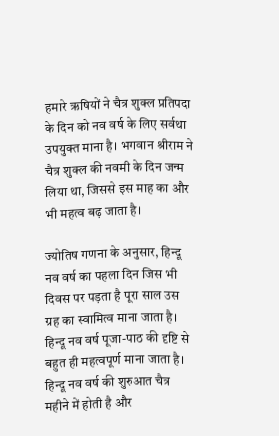हमारे ऋषियों ने चैत्र शुक्ल प्रतिपदा के दिन को नव वर्ष के लिए सर्वथा उपयुक्त माना है। भगवान श्रीराम ने चैत्र शुक्ल की नवमी के दिन जन्म लिया था, जिससे इस माह का और भी महत्व बढ़ जाता है।

ज्योतिष गणना के अनुसार, हिन्दू नव वर्ष का पहला दिन जिस भी दिवस पर पड़ता है पूरा साल उस ग्रह का स्वामित्व माना जाता है। हिन्दू नव वर्ष पूजा-पाठ की दृष्टि से बहुत ही महत्वपूर्ण माना जाता है। हिन्दू नव वर्ष की शुरुआत चैत्र महीने में होती है और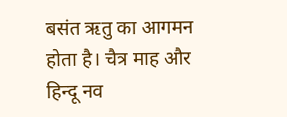बसंत ऋतु का आगमन होता है। चैत्र माह और हिन्दू नव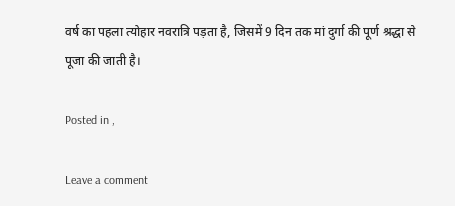वर्ष का पहला त्योहार नवरात्रि पड़ता है, जिसमें 9 दिन तक मां दुर्गा की पूर्ण श्रद्धा से पूजा की जाती है।

Posted in ,

Leave a comment